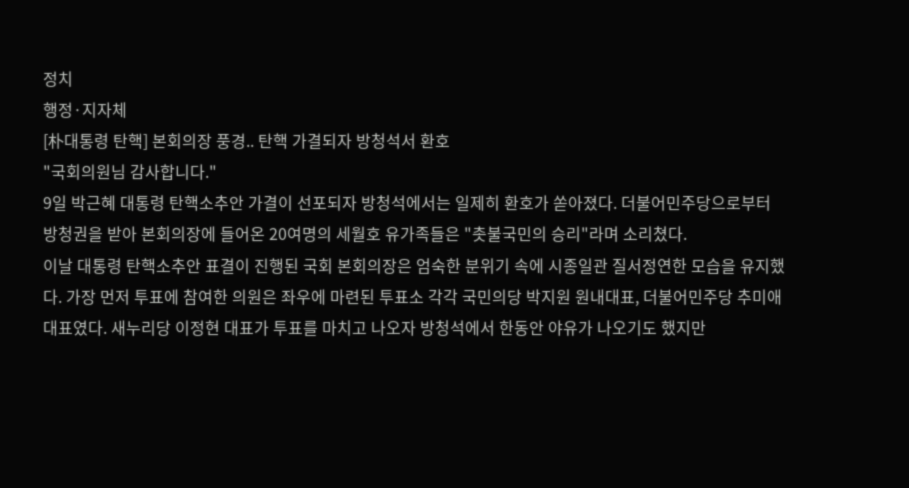정치
행정·지자체
[朴대통령 탄핵] 본회의장 풍경.. 탄핵 가결되자 방청석서 환호
"국회의원님 감사합니다."
9일 박근혜 대통령 탄핵소추안 가결이 선포되자 방청석에서는 일제히 환호가 쏟아졌다. 더불어민주당으로부터 방청권을 받아 본회의장에 들어온 20여명의 세월호 유가족들은 "촛불국민의 승리"라며 소리쳤다.
이날 대통령 탄핵소추안 표결이 진행된 국회 본회의장은 엄숙한 분위기 속에 시종일관 질서정연한 모습을 유지했다. 가장 먼저 투표에 참여한 의원은 좌우에 마련된 투표소 각각 국민의당 박지원 원내대표, 더불어민주당 추미애 대표였다. 새누리당 이정현 대표가 투표를 마치고 나오자 방청석에서 한동안 야유가 나오기도 했지만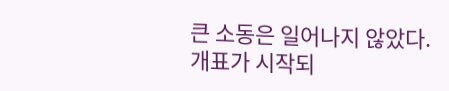큰 소동은 일어나지 않았다.
개표가 시작되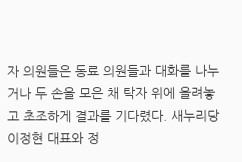자 의원들은 동료 의원들과 대화를 나누거나 두 손을 모은 채 탁자 위에 올려놓고 초조하게 결과를 기다렸다. 새누리당 이정현 대표와 정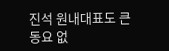진석 원내대표도 큰 동요 없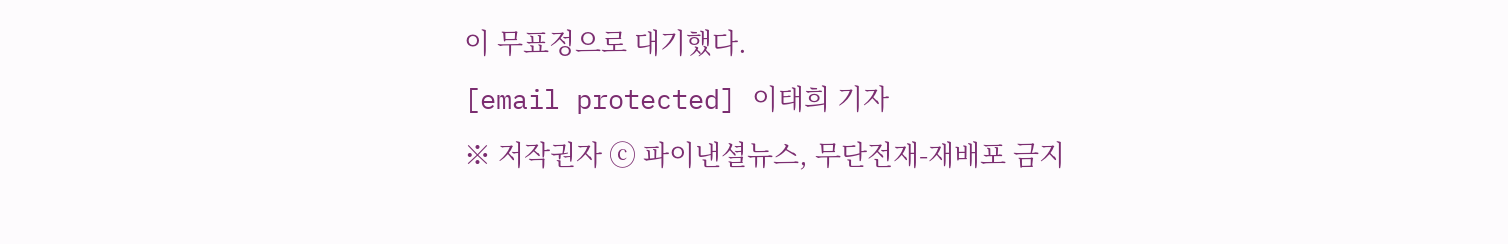이 무표정으로 대기했다.
[email protected] 이태희 기자
※ 저작권자 ⓒ 파이낸셜뉴스, 무단전재-재배포 금지